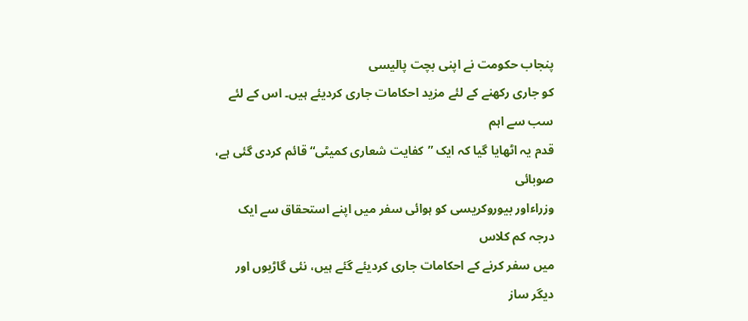پنجاب حکومت نے اپنی بچت پالیسی
کو جاری رکھنے کے لئے مزید احکامات جاری کردیئے ہیں۔ اس کے لئے سب سے اہم
قدم یہ اٹھایا گیا کہ ایک ”کفایت شعاری کمیٹی“ قائم کردی گئی ہے، صوبائی
وزراءاور بیوروکریسی کو ہوائی سفر میں اپنے استحقاق سے ایک درجہ کم کلاس
میں سفر کرنے کے احکامات جاری کردیئے گئے ہیں، نئی گاڑیوں اور دیگر ساز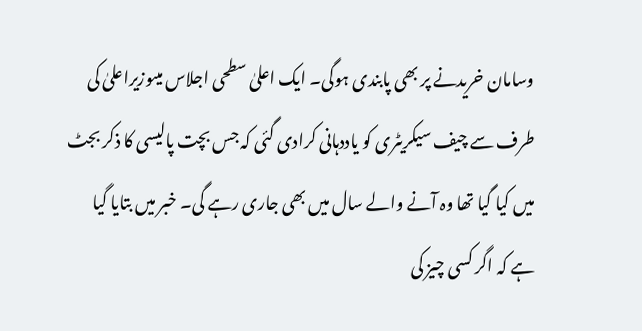وسامان خریدنے پر بھی پابندی ہوگی۔ ایک اعلیٰ سطحی اجلاس میںوزیراعلیٰ کی
طرف سے چیف سیکریٹری کو یاددہانی کرادی گئی کہ جس بچت پالیسی کا ذکر بجٹ
میں کیا گیا تھا وہ آنے والے سال میں بھی جاری رہے گی۔ خبر میں بتایا گیا
ہے کہ اگر کسی چیز کی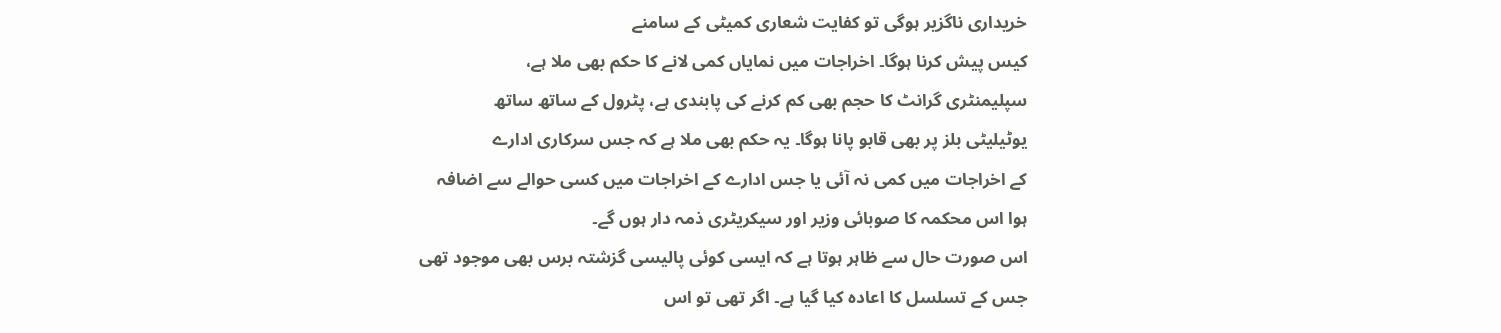خریداری ناگزیر ہوگی تو کفایت شعاری کمیٹی کے سامنے
کیس پیش کرنا ہوگا۔ اخراجات میں نمایاں کمی لانے کا حکم بھی ملا ہے،
سپلیمنٹری گرانٹ کا حجم بھی کم کرنے کی پابندی ہے، پٹرول کے ساتھ ساتھ
یوٹیلیٹی بلز پر بھی قابو پانا ہوگا۔ یہ حکم بھی ملا ہے کہ جس سرکاری ادارے
کے اخراجات میں کمی نہ آئی یا جس ادارے کے اخراجات میں کسی حوالے سے اضافہ
ہوا اس محکمہ کا صوبائی وزیر اور سیکریٹری ذمہ دار ہوں گے۔
اس صورت حال سے ظاہر ہوتا ہے کہ ایسی کوئی پالیسی گزشتہ برس بھی موجود تھی
جس کے تسلسل کا اعادہ کیا گیا ہے۔ اگر تھی تو اس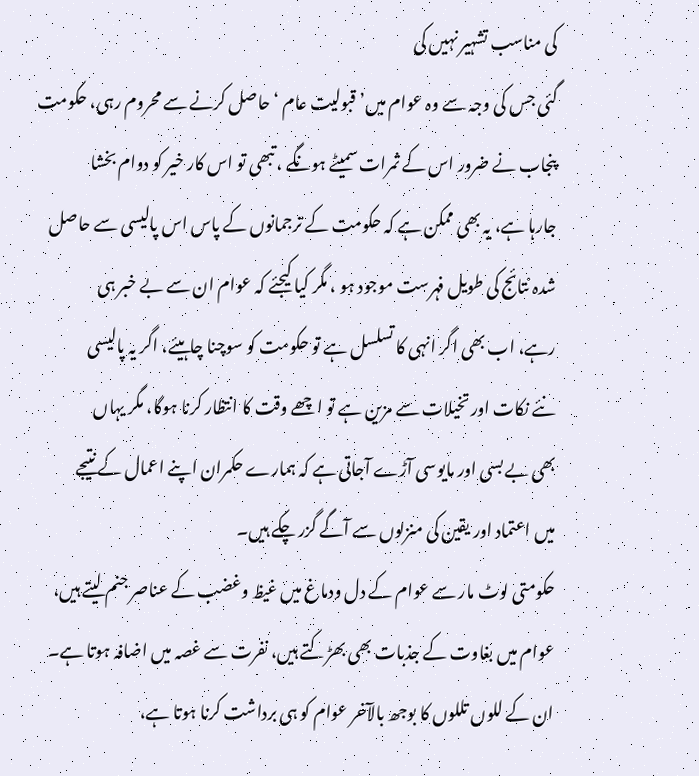کی مناسب تشہیر نہیں کی
گئی جس کی وجہ سے وہ عوام میں’ قبولیت عام ‘حاصل کرنے سے محروم رہی، حکومت
پنجاب نے ضرور اس کے ثمرات سمیٹے ہونگے ، تبھی تو اس کار خیر کو دوام بخشا
جارہا ہے، یہ بھی ممکن ہے کہ حکومت کے ترجمانوں کے پاس اس پالیسی سے حاصل
شدہ نتائج کی طویل فہرست موجود ہو ، مگر کیا کیجئے کہ عوام ان سے بے خبر ہی
رہے، اب بھی اگر انہی کا تسلسل ہے تو حکومت کو سوچنا چاہیئے، اگر یہ پالیسی
نئے نکات اور تخیلات سے مزین ہے تو اچھے وقت کا انتظار کرنا ہوگا، مگر یہاں
بھی بے بسی اور مایوسی آڑے آجاتی ہے کہ ہمارے حکمران اپنے اعمال کے نتیجے
میں اعتماد اور یقین کی منزلوں سے آگے گزر چکے ہیں۔
حکومتی لوٹ مار سے عوام کے دل ودماغ میں غیظ وغضب کے عناصر جنم لیتے ہیں،
عوام میں بغاوت کے جذبات بھی بھڑکتے ہیں، نفرت سے غصہ میں اضافہ ہوتا ہے۔
ان کے للوں تللوں کا بوجھ بالآخر عوام کو ہی برداشت کرنا ہوتا ہے،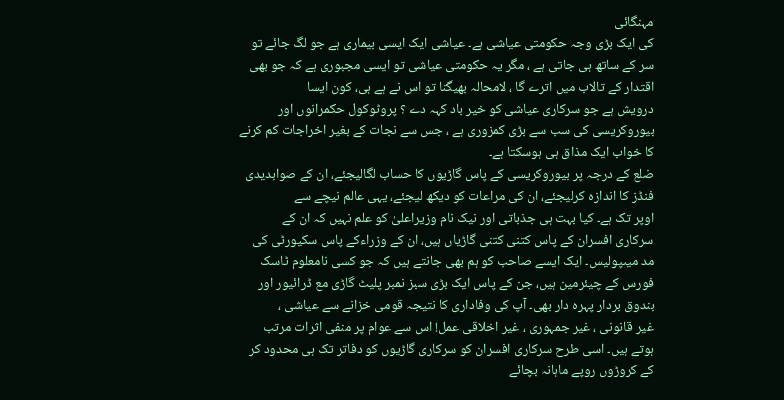مہنگائی
کی ایک بڑی وجہ حکومتی عیاشی ہے۔ عیاشی ایک ایسی بیماری ہے جو لگ جائے تو
سر کے ساتھ ہی جاتی ہے ، مگر یہ حکومتی عیاشی تو ایسی مجبوری ہے کہ جو بھی
اقتدار کے تالاب میں اترے گا ، لامحالہ بھیگنا تو اس نے ہے ہی، کون ایسا
درویش ہے جو سرکاری عیاشی کو خیر باد کہہ دے ؟ پروٹوکول حکمرانوں اور
بیوروکریسی کی سب سے بڑی کمزوری ہے ، جس سے نجات کے بغیر اخراجات کم کرنے
کا خواب ایک مذاق ہی ہوسکتا ہے۔
ضلع کے درجہ پر بیوروکریسی کے پاس گاڑیوں کا حساب لگالیجئے، ان کے صوابدیدی
فنڈز کا اندازہ کرلیجئے، ان کی مراعات کو دیکھ لیجئے، یہی عالم نیچے سے
اوپر تک ہے۔ کیا بہت ہی جذباتی اور نیک نام وزیراعلیٰ کو علم نہیں کہ ان کے
سرکاری افسران کے پاس کتنی کتنی گاڑیاں ہیں، ان کے وزراءکے پاس سکیورٹی کی
مد میںپولیس۔ ایک ایسے صاحب کو ہم بھی جانتے ہیں کہ جو کسی نامعلوم ٹاسک
فورس کے چیئرمین ہیں، جن کے پاس ایک بڑی سبز نمبر پلیٹ گاڑی مع ڈرائیور اور
بندوق بردار پہرہ دار بھی۔ آپ کی وفاداری کا نتیجہ قومی خزانے سے عیاشی ،
غیر قانونی ، غیر جمہوری ، غیر اخلاقی عمل! اس سے عوام پر منفی اثرات مرتب
ہوتے ہیں۔ اسی طرح سرکاری افسران کو سرکاری گاڑیوں کو دفاتر تک ہی محدود کر
کے کروڑوں روپے ماہانہ بچائے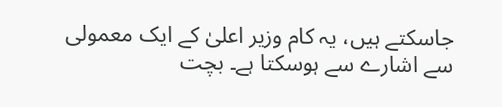جاسکتے ہیں، یہ کام وزیر اعلیٰ کے ایک معمولی
سے اشارے سے ہوسکتا ہے۔ بچت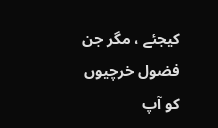کیجئے ، مگر جن فضول خرچیوں کو آپ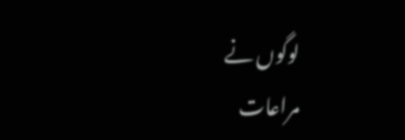لوگوں نے
مراعات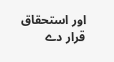اور استحقاق قرار دے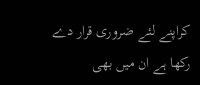کراپنے لئے ضروری قرار دے رکھا ہے ان میں بھی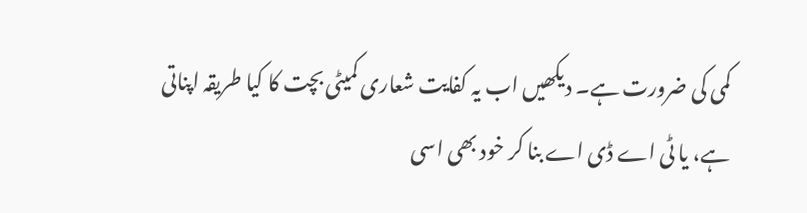کمی کی ضرورت ہے۔ دیکھیں اب یہ کفایت شعاری کمیٹی بچت کا کیا طریقہ اپناتی
ہے، یا ٹی اے ڈی اے بنا کر خود بھی اسی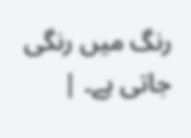رنگ میں رنگی جاتی ہے۔ |